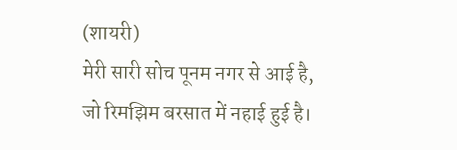(शायरी)
मेरी सारी सोच पूनम नगर से आई है,
जो रिमझिम बरसात में नहाई हुई है।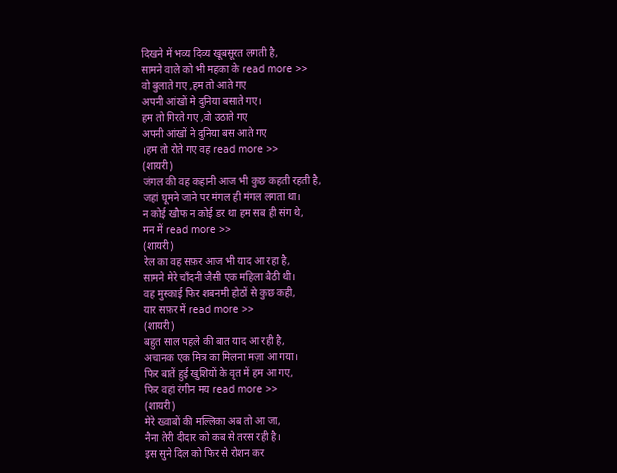दिखने में भव्य दिव्य खूबसूरत लगती है,
सामने वाले को भी महका के read more >>
वो बुलाते गए ,हम तो आते गए
अपनी आंखों मे दुनिया बसाते गए।
हम तो गिरते गए ,वो उठाते गए
अपनी आंखों ने दुनिया बस आते गए
।हम तो रोते गए वह read more >>
(शायरी)
जंगल की वह कहानी आज भी कुछ कहती रहती है,
जहां घूमने जाने पर मंगल ही मंगल लगता था।
न कोई खौफ न कोई डर था हम सब ही संग थे,
मन में read more >>
(शायरी)
रेल का वह सफ़र आज भी याद आ रहा है,
सामने मेरे चाँदनी जैसी एक महिला बैठी थी।
वह मुस्काई फिर शबनमी होठों से कुछ कही,
यार सफ़र में read more >>
(शायरी)
बहुत साल पहले की बात याद आ रही है,
अचानक एक मित्र का मिलना मज़ा आ गया।
फिर बातें हुई खुशियों के वृत में हम आ गए,
फिर वहां रंगीन मय read more >>
(शायरी)
मेरे ख्वाबों की मल्लिका अब तो आ जा,
नैना तेरी दीदार को कब से तरस रही है।
इस सुने दिल को फिर से रोशन कर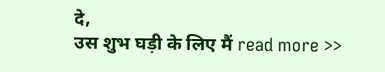दे,
उस शुभ घड़ी के लिए मैं read more >>